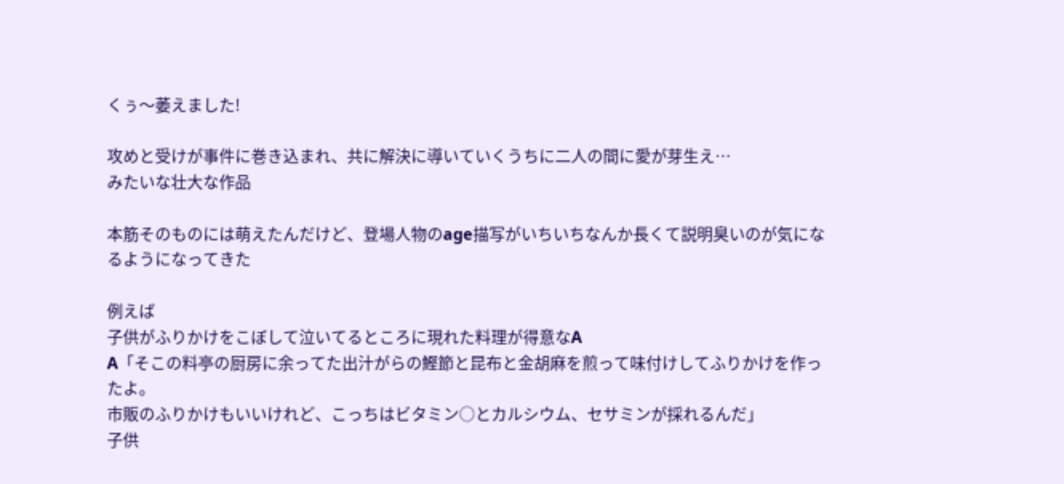くぅ〜萎えました!

攻めと受けが事件に巻き込まれ、共に解決に導いていくうちに二人の間に愛が芽生え…
みたいな壮大な作品

本筋そのものには萌えたんだけど、登場人物のage描写がいちいちなんか長くて説明臭いのが気になるようになってきた

例えば
子供がふりかけをこぼして泣いてるところに現れた料理が得意なA
A「そこの料亭の厨房に余ってた出汁がらの鰹節と昆布と金胡麻を煎って味付けしてふりかけを作ったよ。
市販のふりかけもいいけれど、こっちはビタミン○とカルシウム、セサミンが採れるんだ」
子供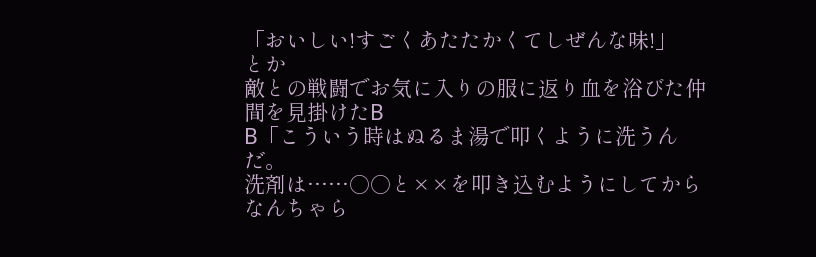「おいしい!すごくあたたかくてしぜんな味!」
とか
敵との戦闘でお気に入りの服に返り血を浴びた仲間を見掛けたB
B「こういう時はぬるま湯で叩くように洗うんだ。
洗剤は……○○と××を叩き込むようにしてからなんちゃら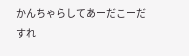かんちゃらしてあーだこーだすれ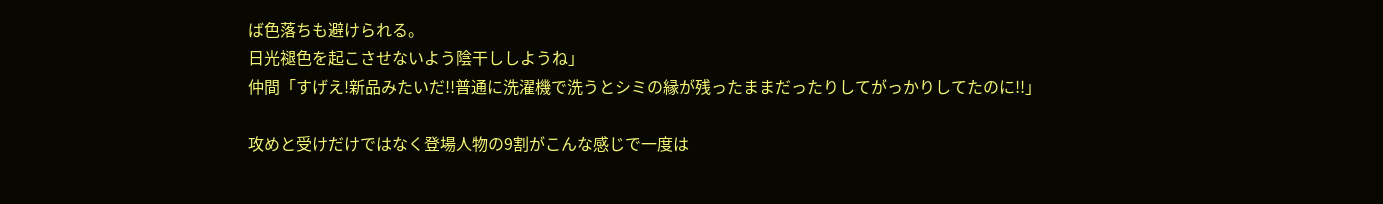ば色落ちも避けられる。
日光褪色を起こさせないよう陰干ししようね」
仲間「すげえ!新品みたいだ!!普通に洗濯機で洗うとシミの縁が残ったままだったりしてがっかりしてたのに!!」

攻めと受けだけではなく登場人物の9割がこんな感じで一度は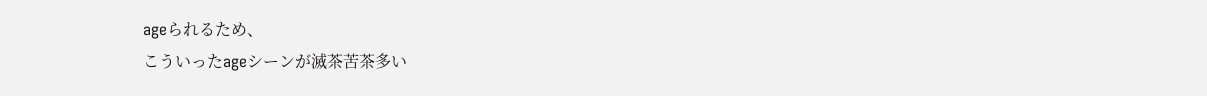ageられるため、
こういったageシーンが滅茶苦茶多い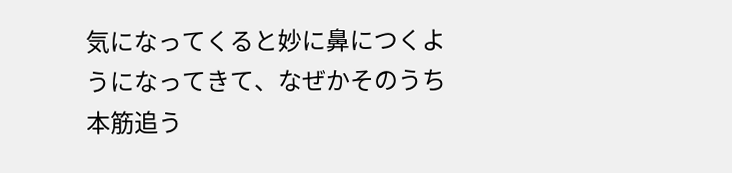気になってくると妙に鼻につくようになってきて、なぜかそのうち本筋追う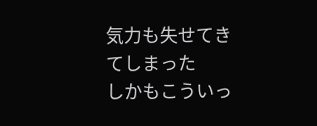気力も失せてきてしまった
しかもこういっ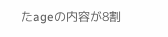たageの内容が8割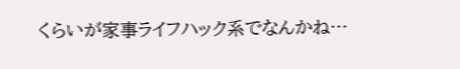くらいが家事ライフハック系でなんかね…